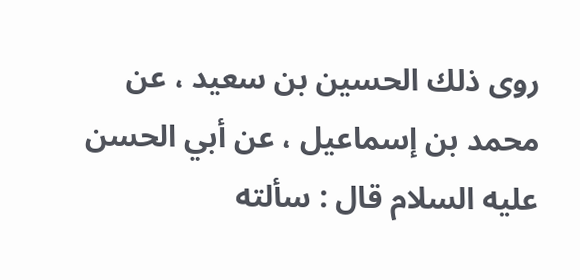روى ذلك الحسين بن سعيد ، عن محمد بن إسماعيل ، عن أبي الحسن عليه السلام قال : سألته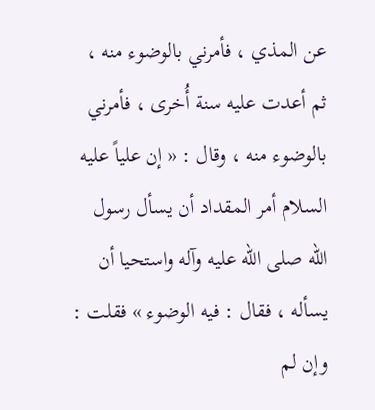عن المذي ، فأمرني بالوضوء منه ، ثم أعدت عليه سنة أُخرى ، فأمرني بالوضوء منه ، وقال : « إن علياً عليه السلام أمر المقداد أن يسأل رسول الله صلى الله عليه وآله واستحيا أن يسأله ، فقال : فيه الوضوء » فقلت : وإن لم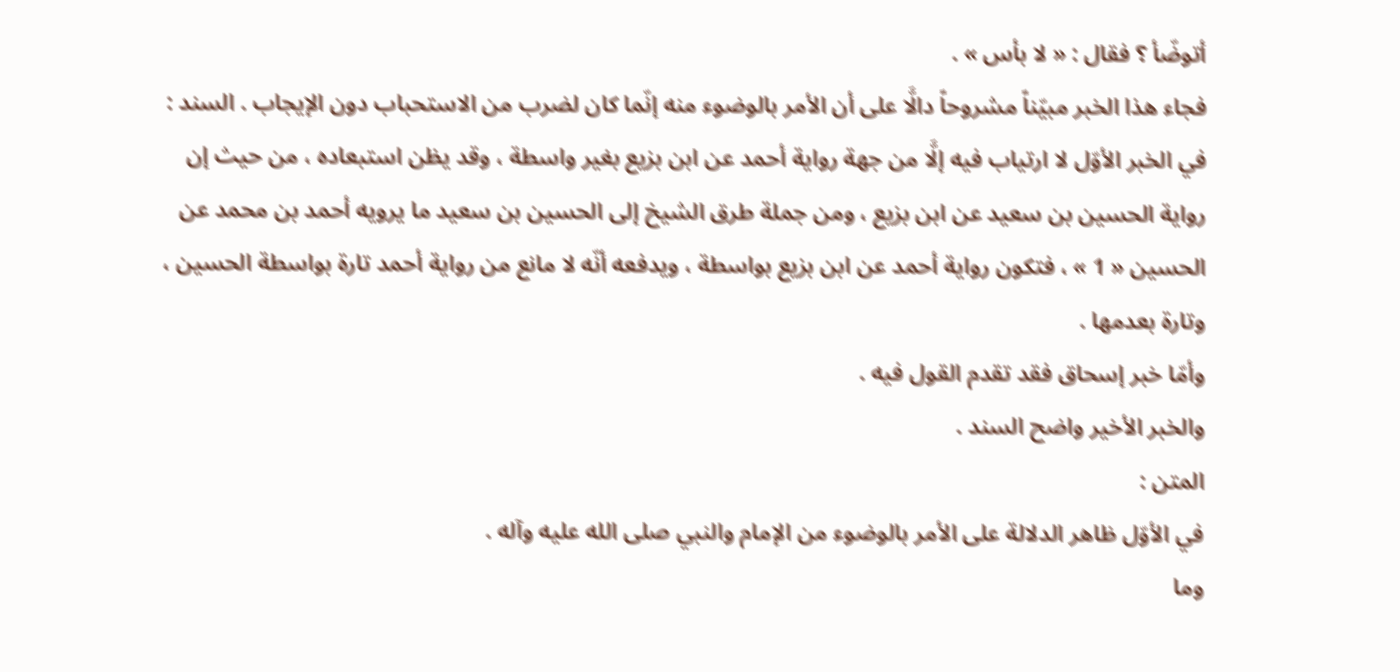أتوضّأ ؟ فقال : « لا بأس » .
فجاء هذا الخبر مبيّناً مشروحاً دالَّا على أن الأمر بالوضوء منه إنّما كان لضرب من الاستحباب دون الإيجاب . السند :
في الخبر الأوّل لا ارتياب فيه إلَّا من جهة رواية أحمد عن ابن بزيع بغير واسطة ، وقد يظن استبعاده ، من حيث إن رواية الحسين بن سعيد عن ابن بزيع ، ومن جملة طرق الشيخ إلى الحسين بن سعيد ما يرويه أحمد بن محمد عن الحسين « 1 » ، فتكون رواية أحمد عن ابن بزيع بواسطة ، ويدفعه أنّه لا مانع من رواية أحمد تارة بواسطة الحسين ، وتارة بعدمها .
وأمّا خبر إسحاق فقد تقدم القول فيه .
والخبر الأخير واضح السند .
المتن :
في الأوّل ظاهر الدلالة على الأمر بالوضوء من الإمام والنبي صلى الله عليه وآله .
وما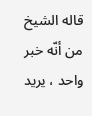قاله الشيخ من أنّه خبر واحد ، يريد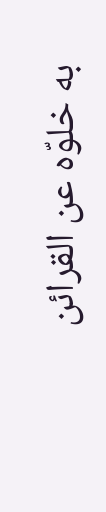به خلوّه عن القرائن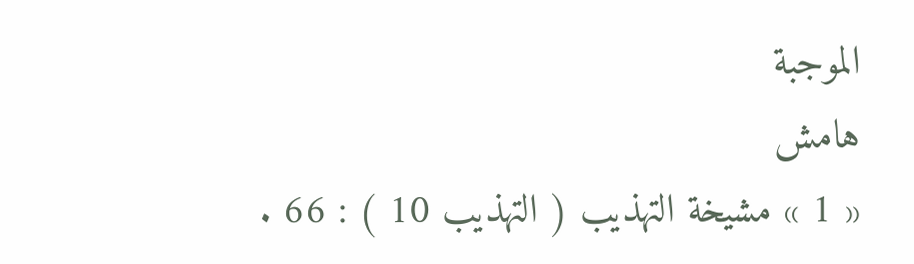الموجبة
هامش
« 1 » مشيخة التهذيب ( التهذيب 10 ) : 66 .